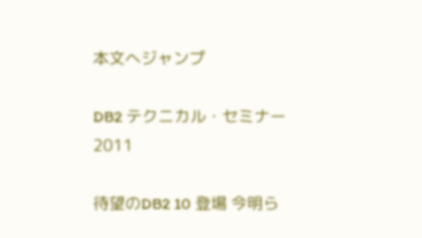本文へジャンプ

DB2 テクニカル・セミナー 2011

待望のDB2 10 登場 今明ら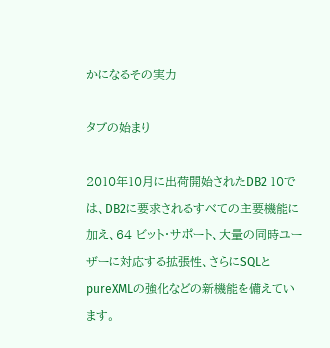かになるその実力

タブの始まり

2010年10月に出荷開始されたDB2 10では、DB2に要求されるすべての主要機能に加え、64 ビット・サポート、大量の同時ユーザーに対応する拡張性、さらにSQLとpureXMLの強化などの新機能を備えています。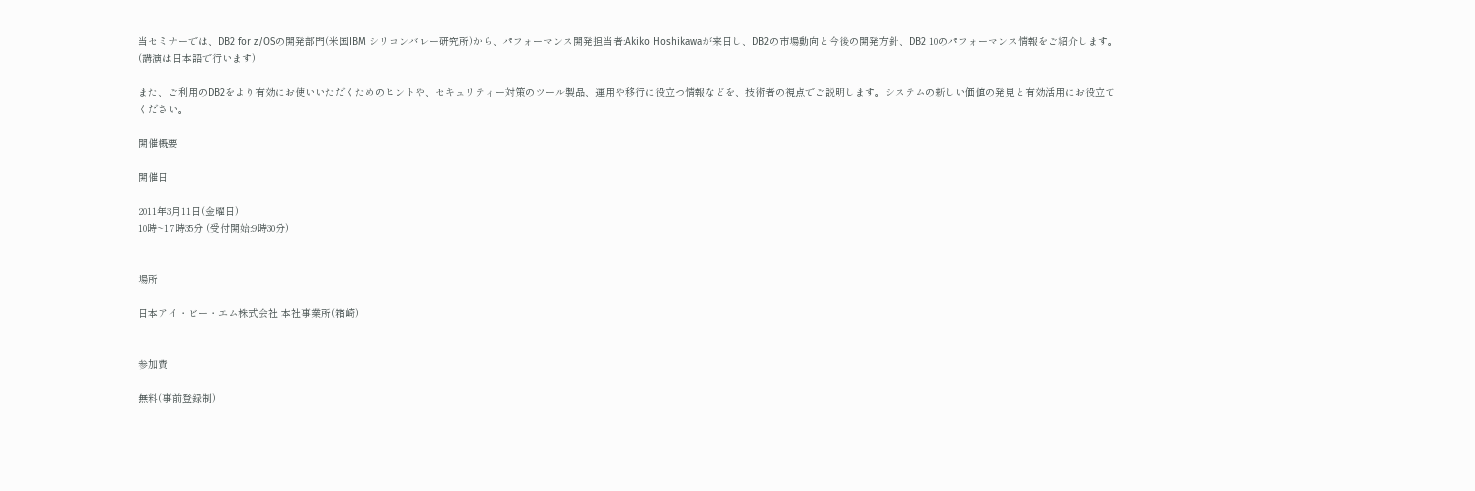当セミナーでは、DB2 for z/OSの開発部門(米国IBM シリコンバレー研究所)から、パフォーマンス開発担当者:Akiko Hoshikawaが来日し、DB2の市場動向と今後の開発方針、DB2 10のパフォーマンス情報をご紹介します。(講演は日本語で行います)

また、ご利用のDB2をより有効にお使いいただくためのヒントや、セキュリティー対策のツール製品、運用や移行に役立つ情報などを、技術者の視点でご説明します。システムの新しい価値の発見と有効活用にお役立てください。

開催概要

開催日

2011年3月11日(金曜日)
10時~17時35分 (受付開始:9時30分)


場所

日本アイ・ビー・エム株式会社 本社事業所(箱崎)


参加費

無料(事前登録制)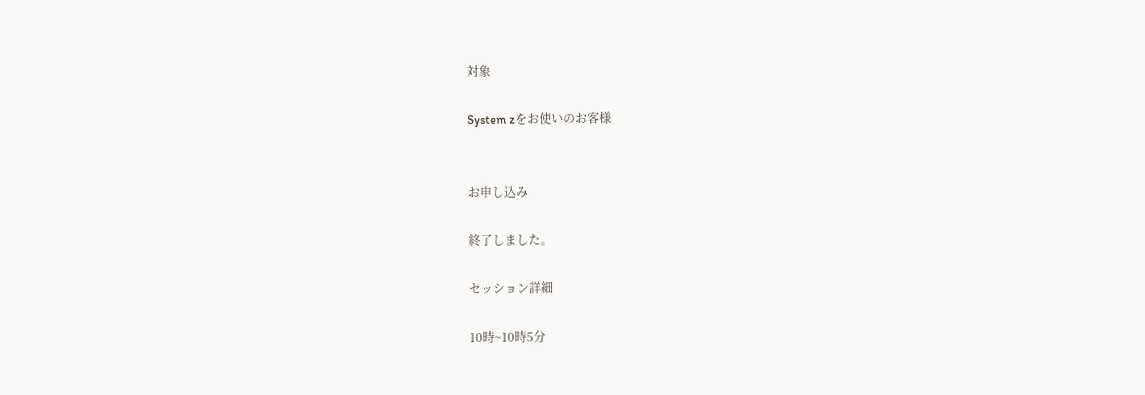対象

System zをお使いのお客様


お申し込み

終了しました。

セッション詳細

10時~10時5分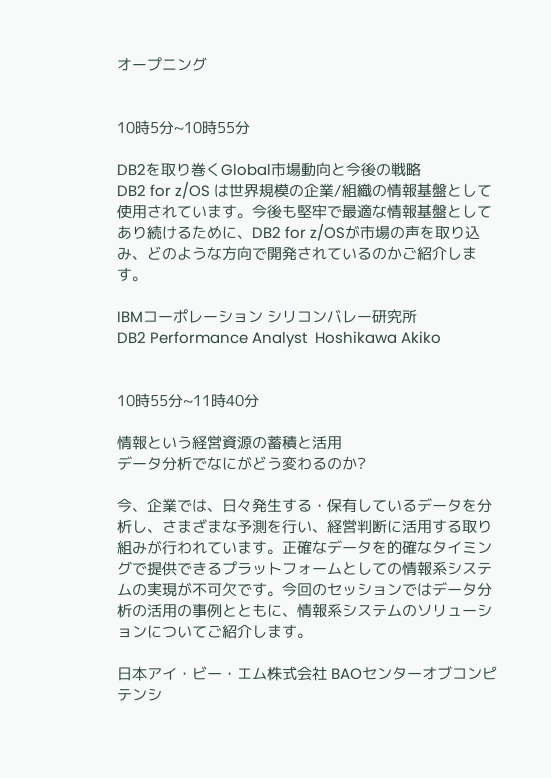オープニング


10時5分~10時55分

DB2を取り巻くGlobal市場動向と今後の戦略
DB2 for z/OS は世界規模の企業/組織の情報基盤として使用されています。今後も堅牢で最適な情報基盤としてあり続けるために、DB2 for z/OSが市場の声を取り込み、どのような方向で開発されているのかご紹介します。

IBMコーポレーション シリコンバレー研究所
DB2 Performance Analyst  Hoshikawa Akiko


10時55分~11時40分

情報という経営資源の蓄積と活用
データ分析でなにがどう変わるのか?

今、企業では、日々発生する・保有しているデータを分析し、さまざまな予測を行い、経営判断に活用する取り組みが行われています。正確なデータを的確なタイミングで提供できるプラットフォームとしての情報系システムの実現が不可欠です。今回のセッションではデータ分析の活用の事例とともに、情報系システムのソリューションについてご紹介します。

日本アイ・ビー・エム株式会社 BAOセンターオブコンピテンシ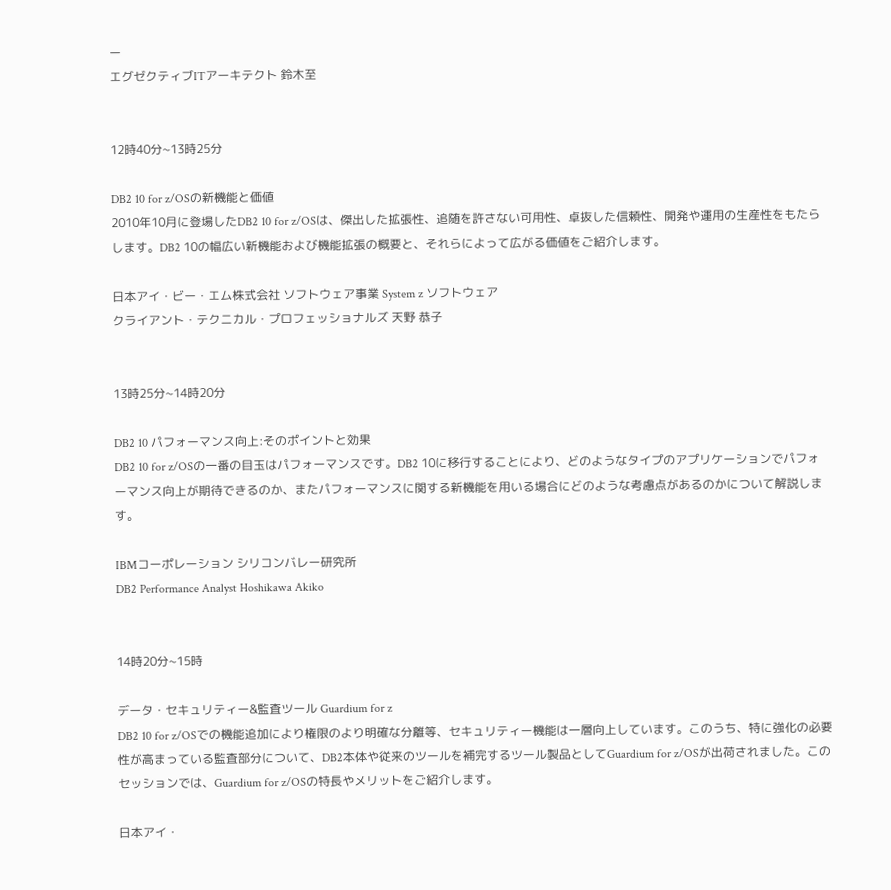ー
エグゼクティブITアーキテクト 鈴木至


12時40分~13時25分

DB2 10 for z/OSの新機能と価値
2010年10月に登場したDB2 10 for z/OSは、傑出した拡張性、追随を許さない可用性、卓抜した信頼性、開発や運用の生産性をもたらします。DB2 10の幅広い新機能および機能拡張の概要と、それらによって広がる価値をご紹介します。

日本アイ・ビー・エム株式会社 ソフトウェア事業 System z ソフトウェア
クライアント・テクニカル・プロフェッショナルズ 天野 恭子


13時25分~14時20分

DB2 10 パフォーマンス向上:そのポイントと効果
DB2 10 for z/OSの一番の目玉はパフォーマンスです。DB2 10に移行することにより、どのようなタイプのアプリケーションでパフォーマンス向上が期待できるのか、またパフォーマンスに関する新機能を用いる場合にどのような考慮点があるのかについて解説します。

IBMコーポレーション シリコンバレー研究所
DB2 Performance Analyst Hoshikawa Akiko


14時20分~15時

データ・セキュリティー&監査ツール Guardium for z
DB2 10 for z/OSでの機能追加により権限のより明確な分離等、セキュリティー機能は一層向上しています。このうち、特に強化の必要性が高まっている監査部分について、DB2本体や従来のツールを補完するツール製品としてGuardium for z/OSが出荷されました。このセッションでは、Guardium for z/OSの特長やメリットをご紹介します。

日本アイ・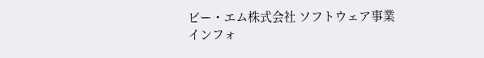ビー・エム株式会社 ソフトウェア事業
インフォ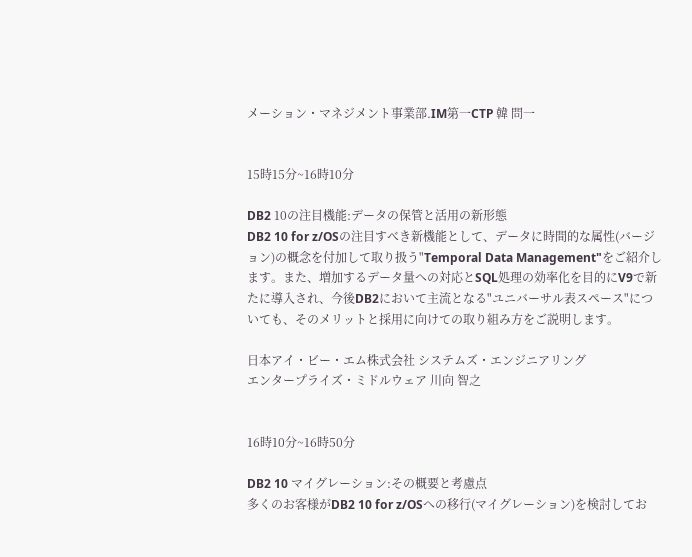メーション・マネジメント事業部.IM第一CTP 韓 問一


15時15分~16時10分

DB2 10の注目機能:データの保管と活用の新形態
DB2 10 for z/OSの注目すべき新機能として、データに時間的な属性(バージョン)の概念を付加して取り扱う"Temporal Data Management"をご紹介します。また、増加するデータ量への対応とSQL処理の効率化を目的にV9で新たに導入され、今後DB2において主流となる"ユニバーサル表スペース"についても、そのメリットと採用に向けての取り組み方をご説明します。

日本アイ・ビー・エム株式会社 システムズ・エンジニアリング
エンタープライズ・ミドルウェア 川向 智之


16時10分~16時50分

DB2 10 マイグレーション:その概要と考慮点
多くのお客様がDB2 10 for z/OSへの移行(マイグレーション)を検討してお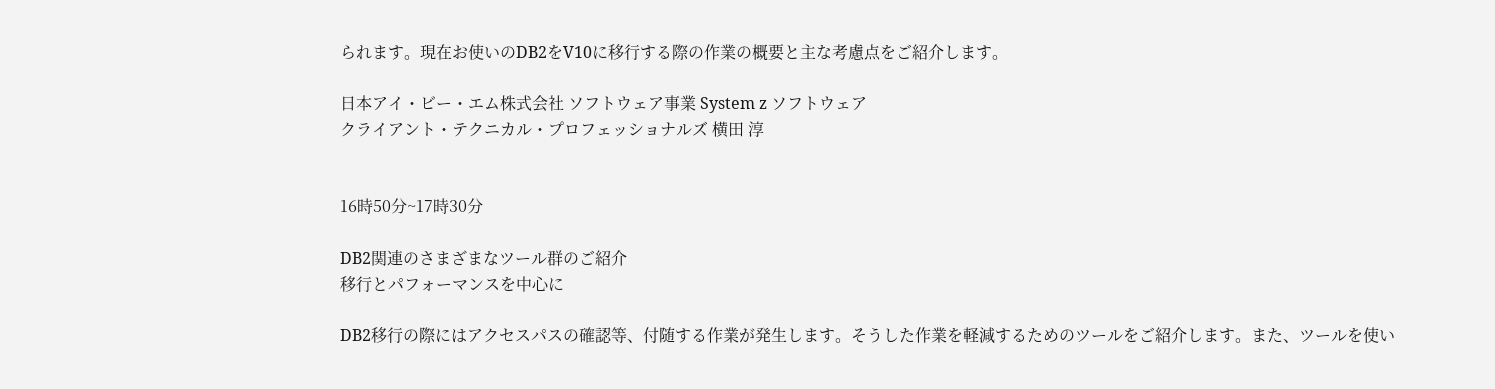られます。現在お使いのDB2をV10に移行する際の作業の概要と主な考慮点をご紹介します。

日本アイ・ビー・エム株式会社 ソフトウェア事業 System z ソフトウェア
クライアント・テクニカル・プロフェッショナルズ 横田 淳


16時50分~17時30分

DB2関連のさまざまなツール群のご紹介
移行とパフォーマンスを中心に

DB2移行の際にはアクセスパスの確認等、付随する作業が発生します。そうした作業を軽減するためのツールをご紹介します。また、ツールを使い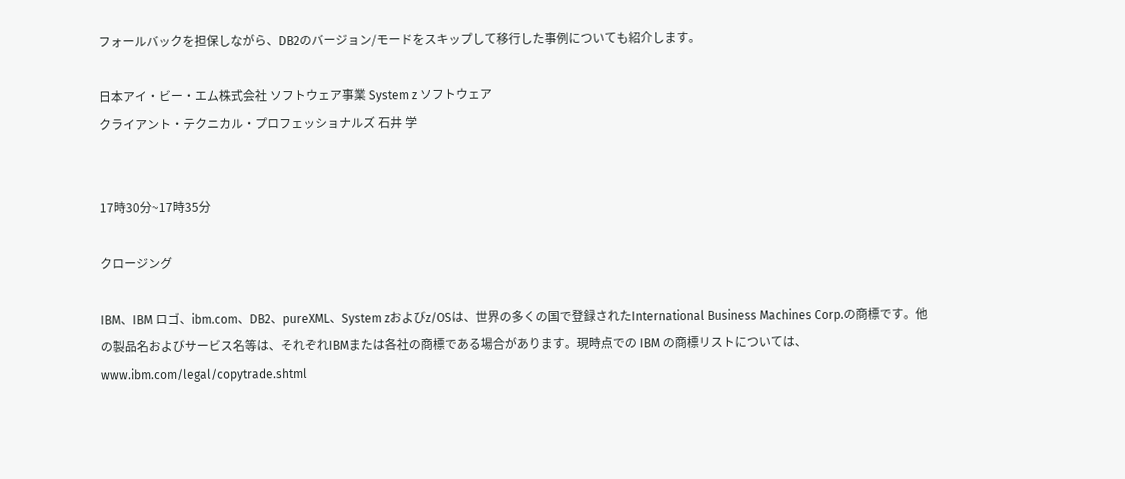フォールバックを担保しながら、DB2のバージョン/モードをスキップして移行した事例についても紹介します。

日本アイ・ビー・エム株式会社 ソフトウェア事業 System z ソフトウェア
クライアント・テクニカル・プロフェッショナルズ 石井 学


17時30分~17時35分

クロージング

IBM、IBM ロゴ、ibm.com、DB2、pureXML、System zおよびz/OSは、世界の多くの国で登録されたInternational Business Machines Corp.の商標です。他の製品名およびサービス名等は、それぞれIBMまたは各社の商標である場合があります。現時点での IBM の商標リストについては、www.ibm.com/legal/copytrade.shtml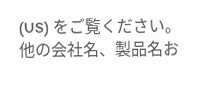(US) をご覧ください。
他の会社名、製品名お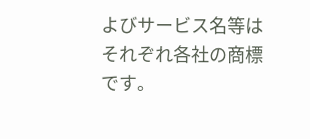よびサービス名等はそれぞれ各社の商標です。